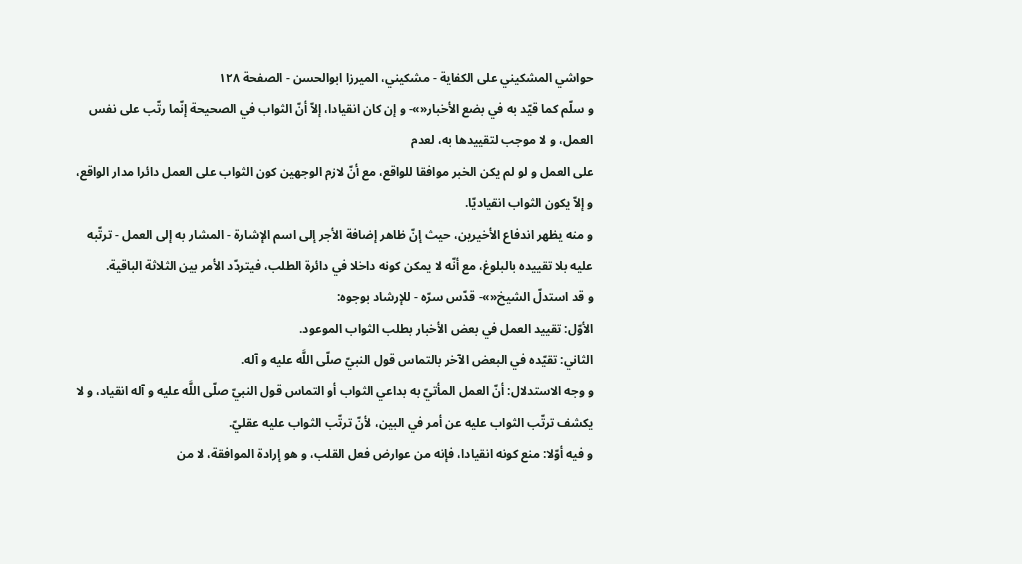حواشي المشكيني علی الكفاية - مشکیني، الميرزا ابوالحسن - الصفحة ١٢٨
و سلّم كما قيّد به في بضع الأخبار«»- و إن كان انقيادا، إلاّ أنّ الثواب في الصحيحة إنّما رتّب على نفس العمل، و لا موجب لتقييدها به، لعدم
على العمل و لو لم يكن الخبر موافقا للواقع، مع أنّ لازم الوجهين كون الثواب على العمل دائرا مدار الواقع، و إلاّ يكون الثواب انقياديّا.
و منه يظهر اندفاع الأخيرين، حيث إنّ ظاهر إضافة الأجر إلى اسم الإشارة - المشار به إلى العمل - ترتّبه عليه بلا تقييده بالبلوغ، مع أنّه لا يمكن كونه داخلا في دائرة الطلب، فيتردّد الأمر بين الثلاثة الباقية.
و قد استدلّ الشيخ«»- قدّس سرّه - للإرشاد بوجوه:
الأوّل: تقييد العمل في بعض الأخبار بطلب الثواب الموعود.
الثاني: تقيّده في البعض الآخر بالتماس قول النبيّ صلّى اللَّه عليه و آله.
و وجه الاستدلال: أنّ العمل المأتيّ به بداعي الثواب أو التماس قول النبيّ صلّى اللَّه عليه و آله انقياد، و لا يكشف ترتّب الثواب عليه عن أمر في البين، لأنّ ترتّب الثواب عليه عقليّ.
و فيه أوّلا: منع كونه انقيادا، فإنه من عوارض فعل القلب، و هو إرادة الموافقة، لا من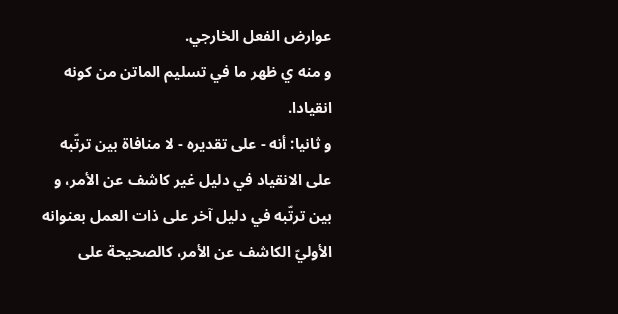عوارض الفعل الخارجي.
و منه ي ظهر ما في تسليم الماتن من كونه انقيادا.
و ثانيا: أنه - على تقديره - لا منافاة بين ترتّبه على الانقياد في دليل غير كاشف عن الأمر، و بين ترتّبه في دليل آخر على ذات العمل بعنوانه الأوليّ الكاشف عن الأمر، كالصحيحة على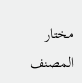مختار المصنف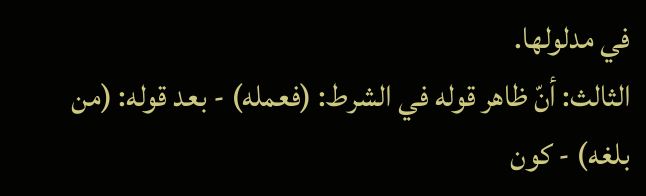في مدلولها.
الثالث: أنّ ظاهر قوله في الشرط: (فعمله) - بعد قوله: (من بلغه) - كون